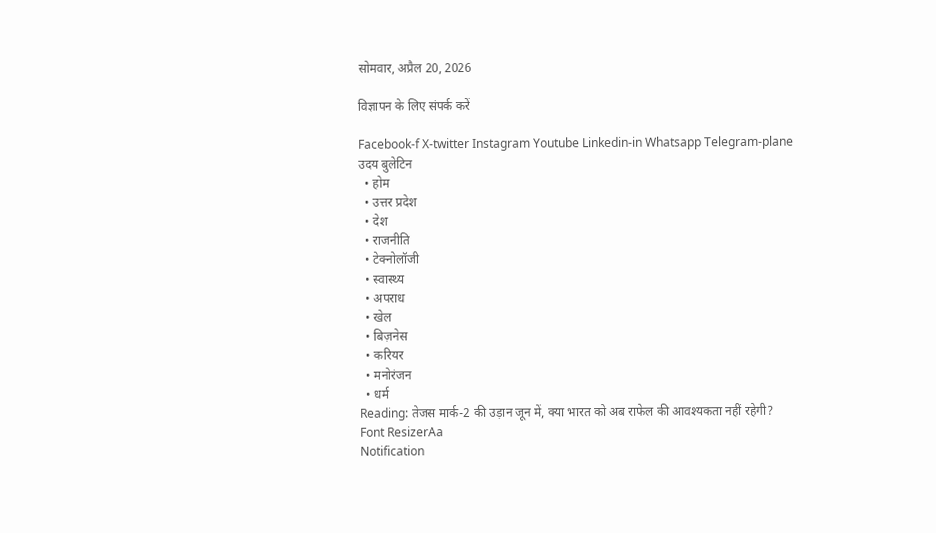सोमवार, अप्रैल 20, 2026

विज्ञापन के लिए संपर्क करें

Facebook-f X-twitter Instagram Youtube Linkedin-in Whatsapp Telegram-plane
उदय बुलेटिन
  • होम
  • उत्तर प्रदेश
  • देश
  • राजनीति
  • टेक्नोलॉजी
  • स्वास्थ्य
  • अपराध
  • खेल
  • बिज़नेस
  • करियर
  • मनोरंजन
  • धर्म
Reading: तेजस मार्क-2 की उड़ान जून में, क्या भारत को अब राफेल की आवश्यकता नहीं रहेगी?
Font ResizerAa
Notification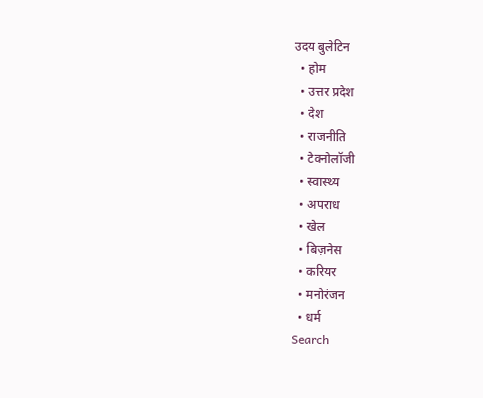उदय बुलेटिन
  • होम
  • उत्तर प्रदेश
  • देश
  • राजनीति
  • टेक्नोलॉजी
  • स्वास्थ्य
  • अपराध
  • खेल
  • बिज़नेस
  • करियर
  • मनोरंजन
  • धर्म
Search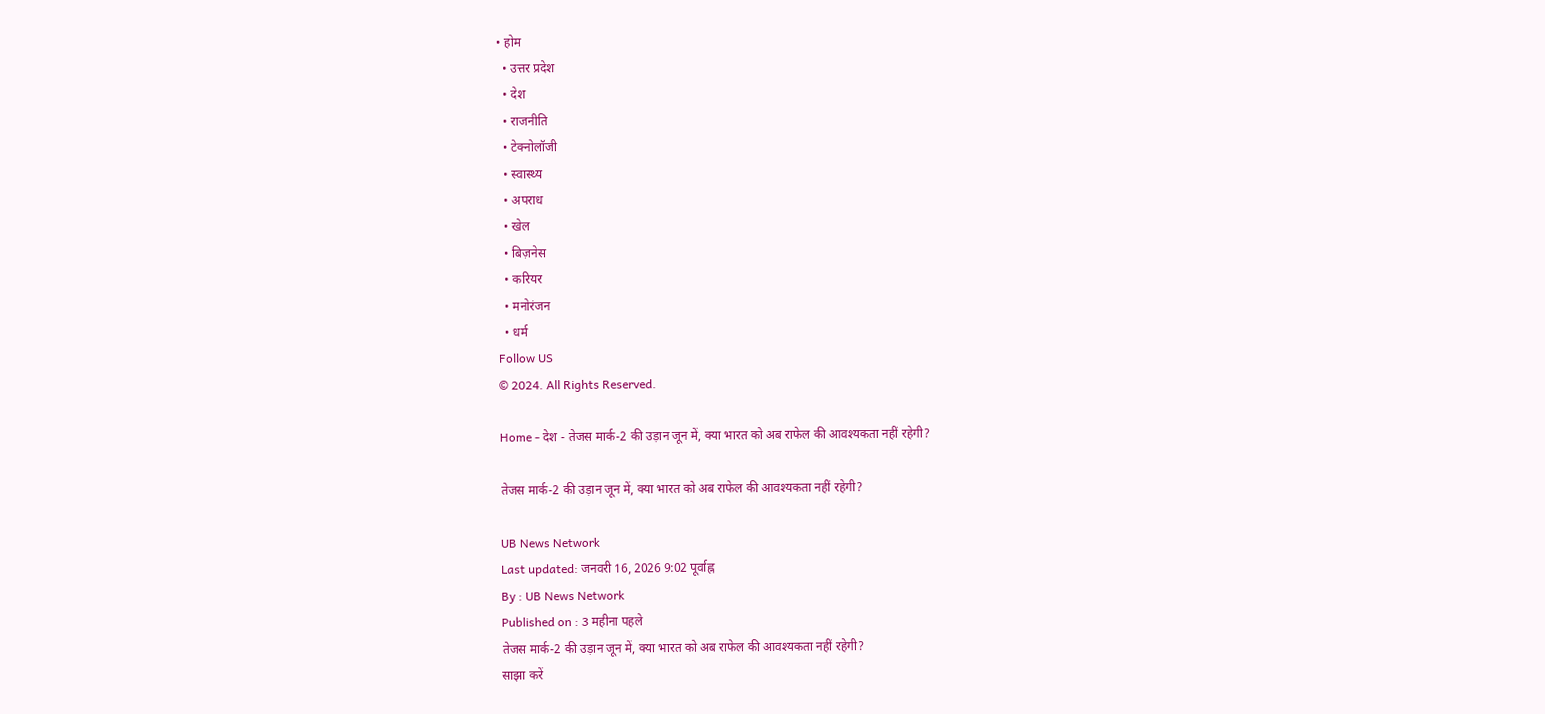• होम
  • उत्तर प्रदेश
  • देश
  • राजनीति
  • टेक्नोलॉजी
  • स्वास्थ्य
  • अपराध
  • खेल
  • बिज़नेस
  • करियर
  • मनोरंजन
  • धर्म
Follow US
© 2024. All Rights Reserved.

Home - देश - तेजस मार्क-2 की उड़ान जून में, क्या भारत को अब राफेल की आवश्यकता नहीं रहेगी?

तेजस मार्क-2 की उड़ान जून में, क्या भारत को अब राफेल की आवश्यकता नहीं रहेगी?

UB News Network
Last updated: जनवरी 16, 2026 9:02 पूर्वाह्न
By : UB News Network
Published on : 3 महीना पहले
तेजस मार्क-2 की उड़ान जून में, क्या भारत को अब राफेल की आवश्यकता नहीं रहेगी?
साझा करें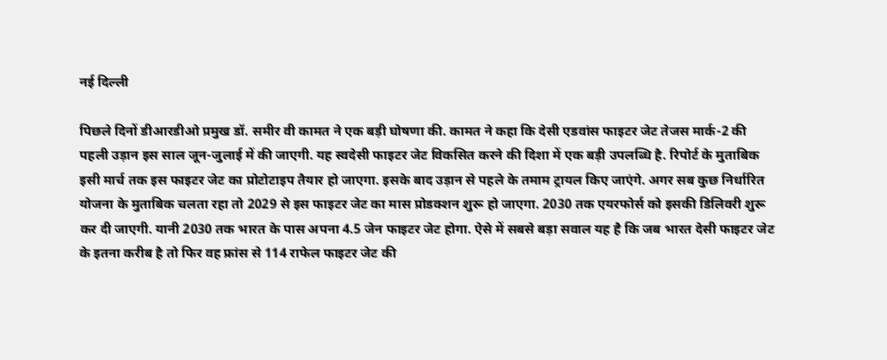नई दिल्ली

पिछले दिनों डीआरडीओ प्रमुख डॉ. समीर वी कामत ने एक बड़ी घोषणा की. कामत ने कहा कि देसी एडवांस फाइटर जेट तेजस मार्क-2 की पहली उड़ान इस साल जून-जुलाई में की जाएगी. यह स्वदेसी फाइटर जेट विकसित करने की दिशा में एक बड़ी उपलब्धि है. रिपोर्ट के मुताबिक इसी मार्च तक इस फाइटर जेट का प्रोटोटाइप तैयार हो जाएगा. इसके बाद उड़ान से पहले के तमाम ट्रायल किए जाएंगे. अगर सब कुछ निर्धारित योजना के मुताबिक चलता रहा तो 2029 से इस फाइटर जेट का मास प्रोडक्शन शुरू हो जाएगा. 2030 तक एयरफोर्स को इसकी डिलिवरी शुरू कर दी जाएगी. यानी 2030 तक भारत के पास अपना 4.5 जेन फाइटर जेट होगा. ऐसे में सबसे बड़ा सवाल यह है कि जब भारत देसी फाइटर जेट के इतना करीब है तो फिर वह फ्रांस से 114 राफेल फाइटर जेट की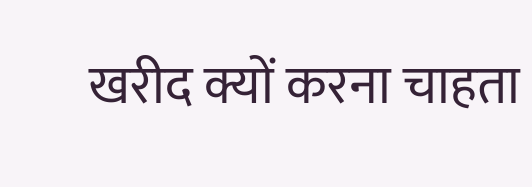खरीद क्यों करना चाहता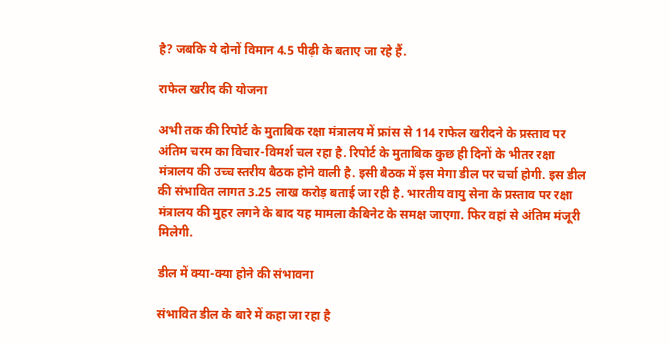है? जबकि ये दोनों विमान 4.5 पीढ़ी के बताए जा रहे हैं.

राफेल खरीद की योजना

अभी तक की रिपोर्ट के मुताबिक रक्षा मंत्रालय में फ्रांस से 114 राफेल खरीदने के प्रस्ताव पर अंतिम चरम का विचार-विमर्श चल रहा है. रिपोर्ट के मुताबिक कुछ ही दिनों के भीतर रक्षा मंत्रालय की उच्च स्तरीय बैठक होने वाली है. इसी बैठक में इस मेगा डील पर चर्चा होगी. इस डील की संभावित लागत 3.25 लाख करोड़ बताई जा रही है. भारतीय वायु सेना के प्रस्ताव पर रक्षा मंत्रालय की मुहर लगने के बाद यह मामला कैबिनेट के समक्ष जाएगा. फिर वहां से अंतिम मंजूरी मिलेगी.

डील में क्या-क्या होने की संभावना

संभावित डील के बारे में कहा जा रहा है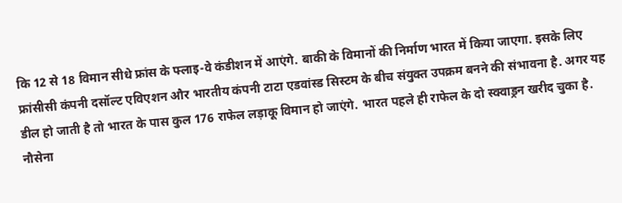कि 12 से 18 विमान सीधे फ्रांस के फ्लाइ-वे कंडीशन में आएंगे. बाकी के विमानों की निर्माण भारत में किया जाएगा. इसके लिए फ्रांसीसी कंपनी दसॉल्ट एविएशन और भारतीय कंपनी टाटा एडवांस्ड सिस्टम के बीच संयुक्त उपक्रम बनने की संभावना है. अगर यह डील हो जाती है तो भारत के पास कुल 176 राफेल लड़ाकू विमान हो जाएंगे. भारत पहले ही राफेल के दो स्क्वाड्रन खरीद चुका है. नौसेना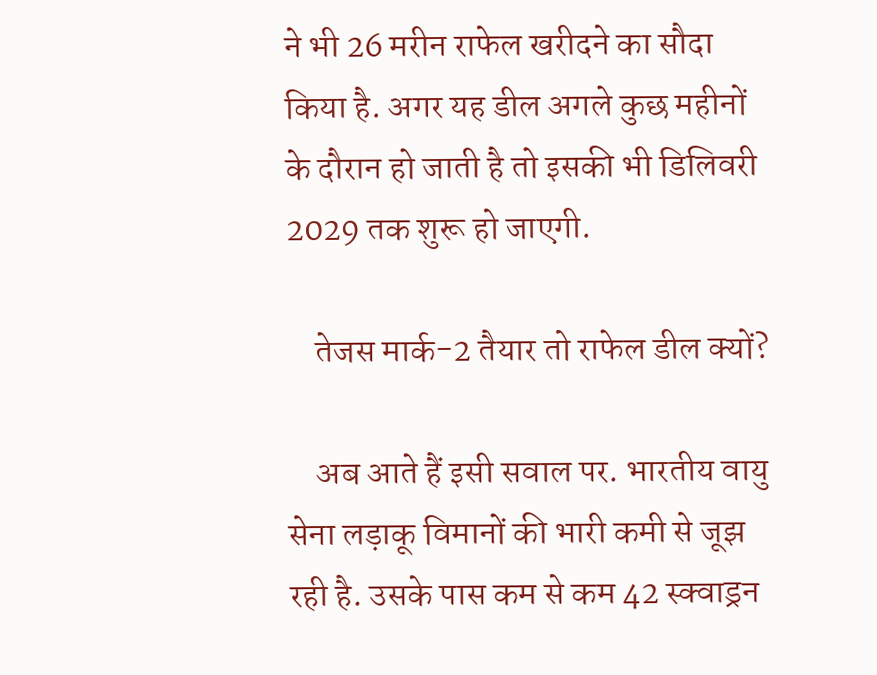ने भी 26 मरीन राफेल खरीदने का सौदा किया है. अगर यह डील अगले कुछ महीनों के दौरान हो जाती है तो इसकी भी डिलिवरी 2029 तक शुरू हो जाएगी.

    तेजस मार्क-2 तैयार तो राफेल डील क्यों?

    अब आते हैं इसी सवाल पर. भारतीय वायु सेना लड़ाकू विमानों की भारी कमी से जूझ रही है. उसके पास कम से कम 42 स्क्वाड्रन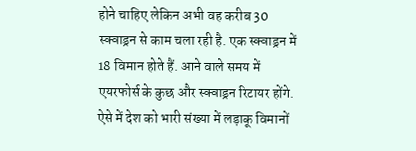होने चाहिए लेकिन अभी वह करीब 30 स्क्वाड्रन से काम चला रही है. एक स्क्वाड्रन में 18 विमान होते हैं. आने वाले समय में एयरफोर्स के कुछ और स्क्वाड्रन रिटायर होंगे. ऐसे में देश को भारी संख्या में लड़ाकू विमानों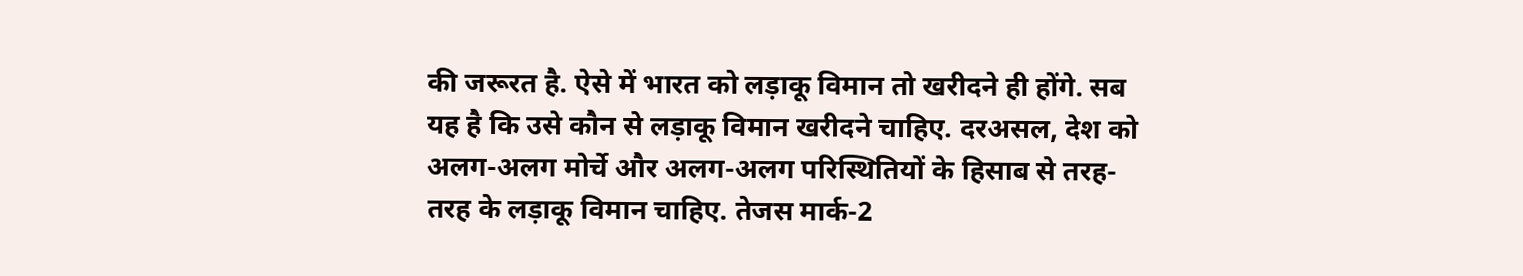की जरूरत है. ऐसे में भारत को लड़ाकू विमान तो खरीदने ही होंगे. सब यह है कि उसे कौन से लड़ाकू विमान खरीदने चाहिए. दरअसल, देश को अलग-अलग मोर्चे और अलग-अलग परिस्थितियों के हिसाब से तरह-तरह के लड़ाकू विमान चाहिए. तेजस मार्क-2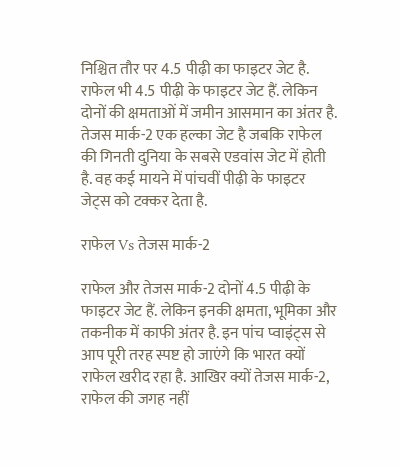निश्चित तौर पर 4.5 पीढ़ी का फाइटर जेट है. राफेल भी 4.5 पीढ़ी के फाइटर जेट हैं. लेकिन दोनों की क्षमताओं में जमीन आसमान का अंतर है. तेजस मार्क-2 एक हल्का जेट है जबकि राफेल की गिनती दुनिया के सबसे एडवांस जेट में होती है. वह कई मायने में पांचवीं पीढ़ी के फाइटर जेट्स को टक्कर देता है.

राफेल Vs तेजस मार्क-2

राफेल और तेजस मार्क-2 दोनों 4.5 पीढ़ी के फाइटर जेट हैं. लेकिन इनकी क्षमता, भूमिका और तकनीक में काफी अंतर है. इन पांच प्वाइंट्स से आप पूरी तरह स्पष्ट हो जाएंगे कि भारत क्यों राफेल खरीद रहा है. आखिर क्यों तेजस मार्क-2, राफेल की जगह नहीं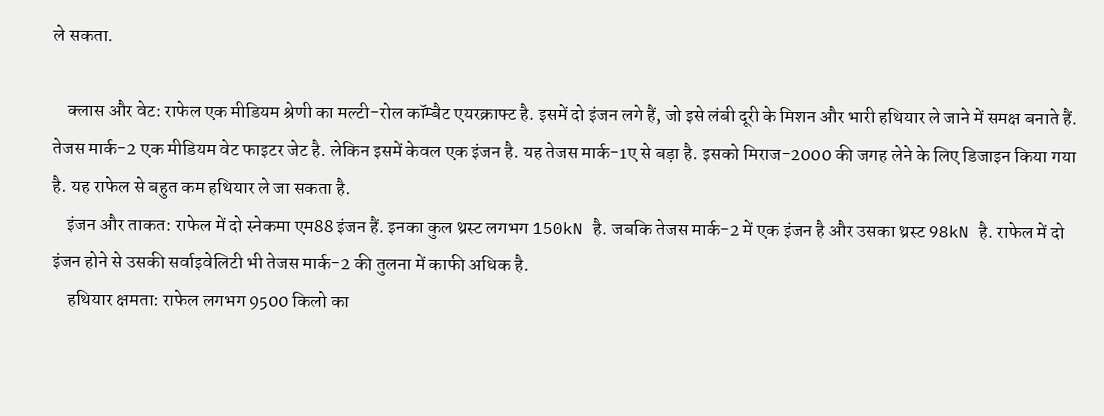ले सकता.

    क्लास और वेट: राफेल एक मीडियम श्रेणी का मल्टी-रोल कॉम्बैट एयरक्राफ्ट है. इसमें दो इंजन लगे हैं, जो इसे लंबी दूरी के मिशन और भारी हथियार ले जाने में समक्ष बनाते हैं. तेजस मार्क-2 एक मीडियम वेट फाइटर जेट है. लेकिन इसमें केवल एक इंजन है. यह तेजस मार्क-1ए से बड़ा है. इसको मिराज-2000 की जगह लेने के लिए डिजाइन किया गया है. यह राफेल से बहुत कम हथियार ले जा सकता है.
    इंजन और ताकत: राफेल में दो स्नेकमा एम88 इंजन हैं. इनका कुल थ्रस्ट लगभग 150kN है. जबकि तेजस मार्क-2 में एक इंजन है और उसका थ्रस्ट 98kN है. राफेल में दो इंजन होने से उसकी सर्वाइवेलिटी भी तेजस मार्क-2 की तुलना में काफी अधिक है.
    हथियार क्षमता: राफेल लगभग 9500 किलो का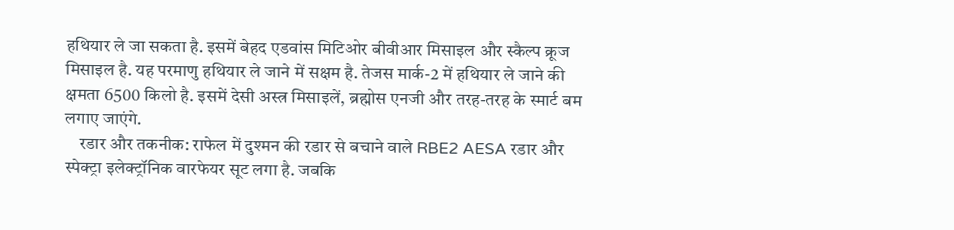हथियार ले जा सकता है. इसमें बेहद एडवांस मिटिओर बीवीआर मिसाइल और स्कैल्प क्रूज मिसाइल है. यह परमाणु हथियार ले जाने में सक्षम है. तेजस मार्क-2 में हथियार ले जाने की क्षमता 6500 किलो है. इसमें देसी अस्त्र मिसाइलें, ब्रह्मोस एनजी और तरह-तरह के स्मार्ट बम लगाए जाएंगे.
    रडार और तकनीक: राफेल में दुश्मन की रडार से बचाने वाले RBE2 AESA रडार और स्पेक्ट्रा इलेक्ट्रॉनिक वारफेयर सूट लगा है. जबकि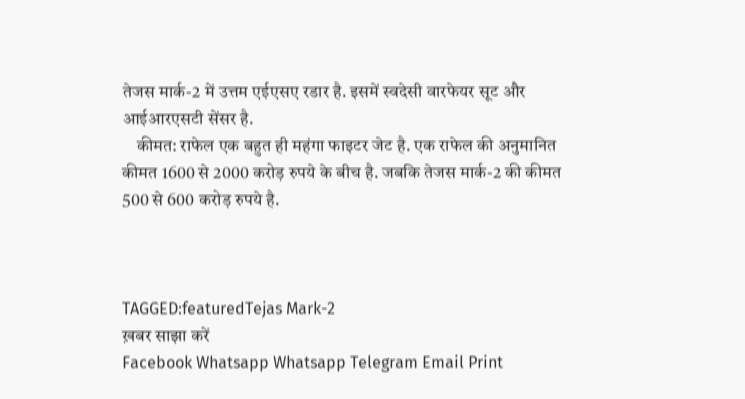तेजस मार्क-2 में उत्तम एईएसए रडार है. इसमें स्वदेसी वारफेयर सूट और आईआरएसटी सेंसर है.
    कीमत: राफेल एक बहुत ही महंगा फाइटर जेट है. एक राफेल की अनुमानित कीमत 1600 से 2000 करोड़ रुपये के बीच है. जबकि तेजस मार्क-2 की कीमत 500 से 600 करोड़ रुपये है.



TAGGED:featuredTejas Mark-2
ख़बर साझा करें
Facebook Whatsapp Whatsapp Telegram Email Print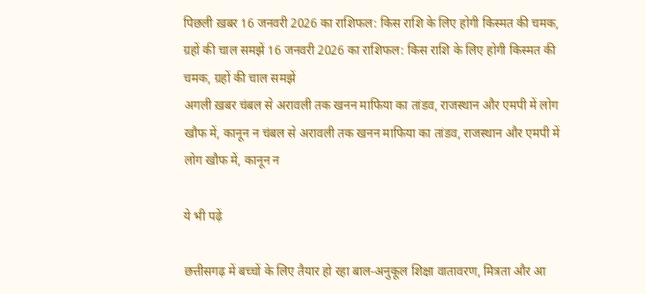पिछली ख़बर 16 जनवरी 2026 का राशिफल: किस राशि के लिए होगी किस्मत की चमक, ग्रहों की चाल समझें 16 जनवरी 2026 का राशिफल: किस राशि के लिए होगी किस्मत की चमक, ग्रहों की चाल समझें
अगली ख़बर चंबल से अरावली तक खनन माफिया का तांडव, राजस्थान और एमपी में लोग खौफ में, कानून न चंबल से अरावली तक खनन माफिया का तांडव, राजस्थान और एमपी में लोग खौफ में, कानून न

ये भी पढ़ें

छत्तीसगढ़ में बच्चों के लिए तैयार हो रहा बाल-अनुकूल शिक्षा वातावरण, मित्रता और आ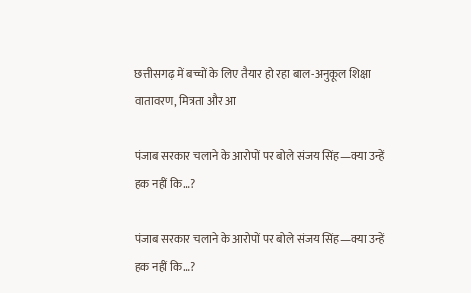छत्तीसगढ़ में बच्चों के लिए तैयार हो रहा बाल-अनुकूल शिक्षा वातावरण, मित्रता और आ

पंजाब सरकार चलाने के आरोपों पर बोले संजय सिंह—क्या उन्हें हक नहीं कि…?

पंजाब सरकार चलाने के आरोपों पर बोले संजय सिंह—क्या उन्हें हक नहीं कि…?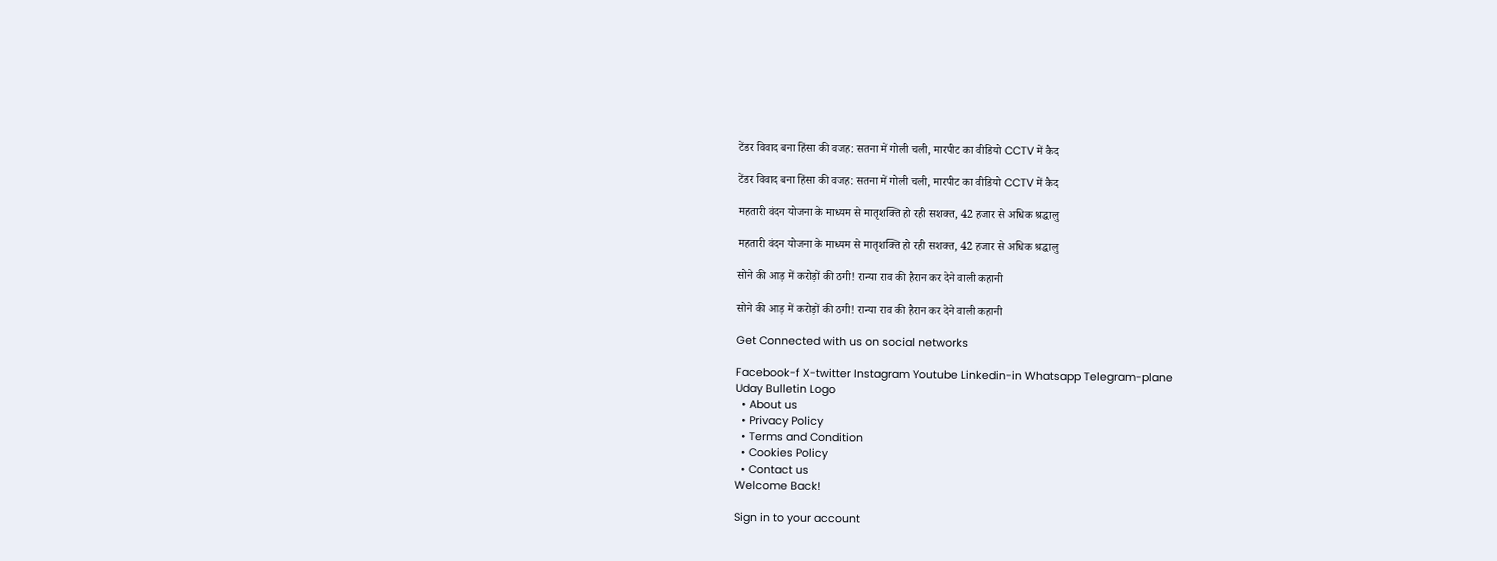टेंडर विवाद बना हिंसा की वजह: सतना में गोली चली, मारपीट का वीडियो CCTV में कैद

टेंडर विवाद बना हिंसा की वजह: सतना में गोली चली, मारपीट का वीडियो CCTV में कैद

महतारी वंदन योजना के माध्यम से मातृशक्ति हो रही सशक्त, 42 हजार से अधिक श्रद्धालु

महतारी वंदन योजना के माध्यम से मातृशक्ति हो रही सशक्त, 42 हजार से अधिक श्रद्धालु

सोने की आड़ में करोड़ों की ठगी! रान्या राव की हैरान कर देने वाली कहानी

सोने की आड़ में करोड़ों की ठगी! रान्या राव की हैरान कर देने वाली कहानी

Get Connected with us on social networks

Facebook-f X-twitter Instagram Youtube Linkedin-in Whatsapp Telegram-plane
Uday Bulletin Logo
  • About us
  • Privacy Policy
  • Terms and Condition
  • Cookies Policy
  • Contact us
Welcome Back!

Sign in to your account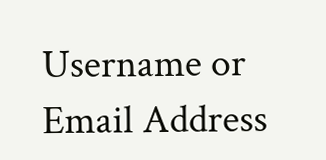Username or Email Address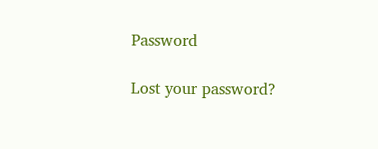Password

Lost your password?